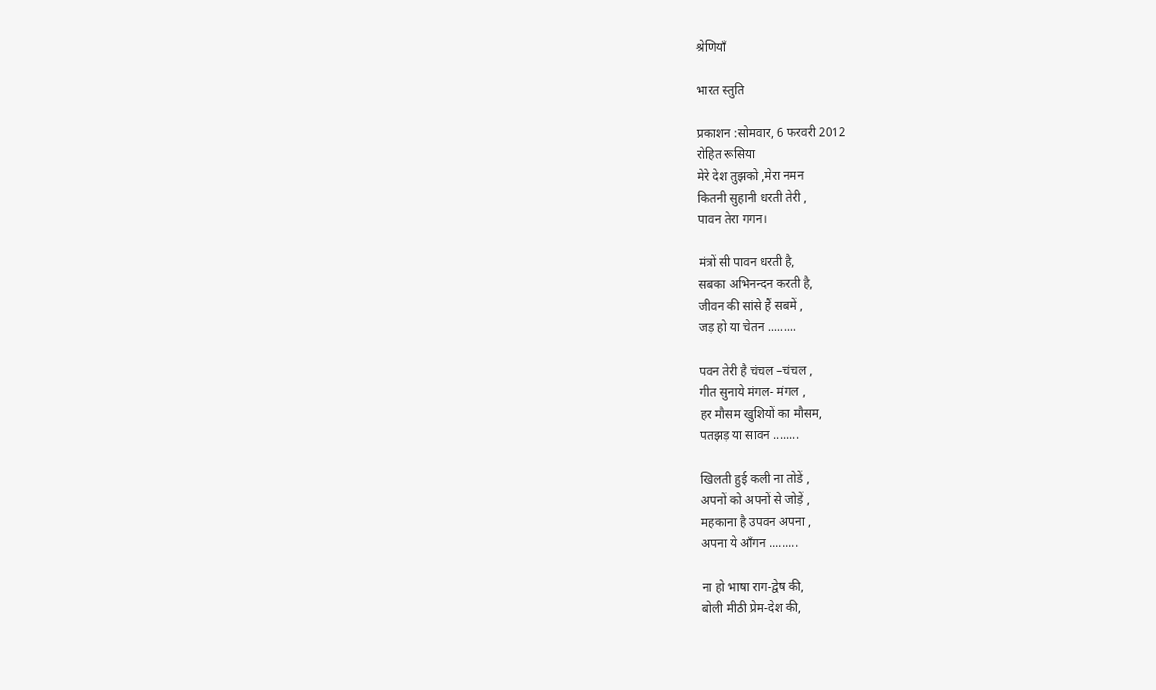श्रेणियाँ

भारत स्तुति

प्रकाशन :सोमवार, 6 फरवरी 2012
रोहित रूसिया
मेरे देश तुझको ,मेरा नमन
कितनी सुहानी धरती तेरी ,
पावन तेरा गगन।

मंत्रों सी पावन धरती है,
सबका अभिनन्दन करती है,
जीवन की सांसे हैं सबमें ,
जड़ हो या चेतन .........

पवन तेरी है चंचल –चंचल ,
गीत सुनाये मंगल- मंगल ,
हर मौसम खुशियों का मौसम,
पतझड़ या सावन ........

खिलती हुई कली ना तोडें ,
अपनों को अपनों से जोड़ें ,
महकाना है उपवन अपना ,
अपना ये आँगन .........

ना हो भाषा राग-द्वेष की,
बोली मीठी प्रेम-देश की,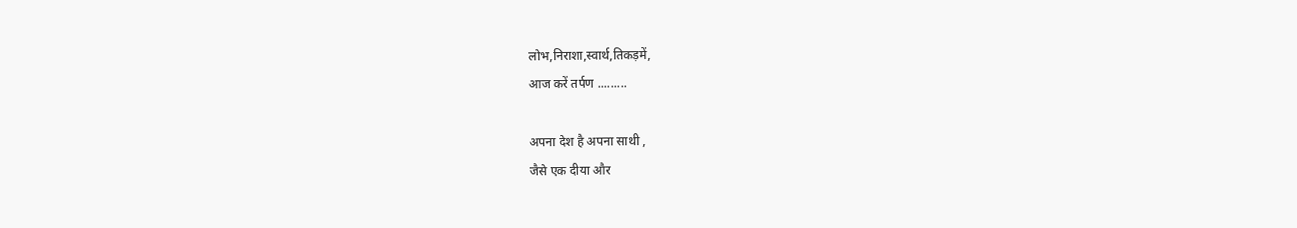लोभ,निराशा,स्वार्थ,तिकड़में,
आज करें तर्पण .........

अपना देश है अपना साथी ,
जैसे एक दीया और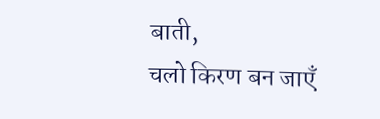बाती,
चलो किरण बन जाएँ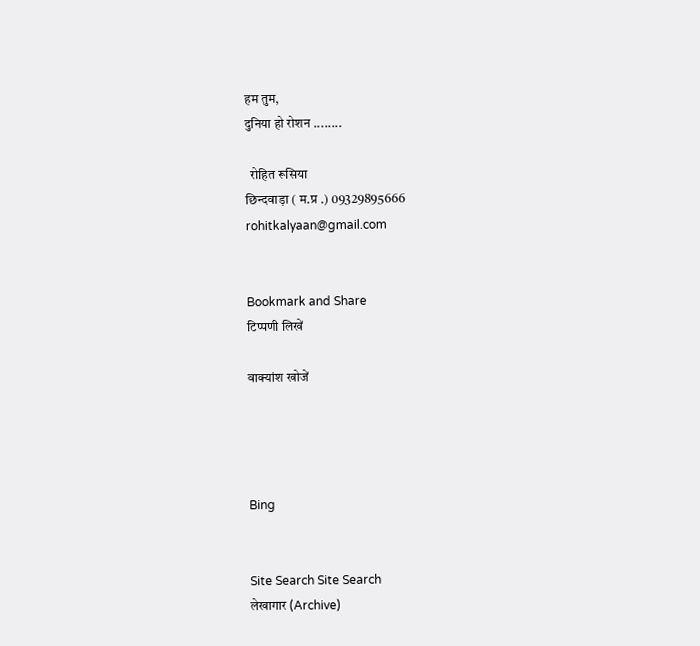हम तुम,
दुनिया हो रोशन ........

  रोहित रूसिया
छिन्दवाड़ा ( म.प्र .) 09329895666
rohitkalyaan@gmail.com


Bookmark and Share
टिप्पणी लिखें

वाक्यांश खोजें




Bing


Site Search Site Search
लेखागार (Archive)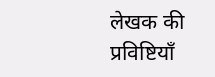लेखक की प्रविष्टियाँ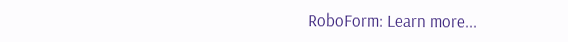RoboForm: Learn more...